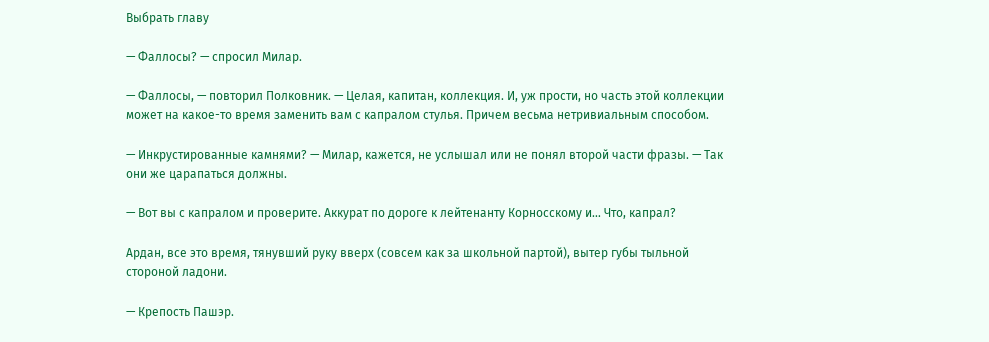Выбрать главу

— Фаллосы? — спросил Милар.

— Фаллосы, — повторил Полковник. — Целая, капитан, коллекция. И, уж прости, но часть этой коллекции может на какое-то время заменить вам с капралом стулья. Причем весьма нетривиальным способом.

— Инкрустированные камнями? — Милар, кажется, не услышал или не понял второй части фразы. — Так они же царапаться должны.

— Вот вы с капралом и проверите. Аккурат по дороге к лейтенанту Корносскому и… Что, капрал?

Ардан, все это время, тянувший руку вверх (совсем как за школьной партой), вытер губы тыльной стороной ладони.

— Крепость Пашэр.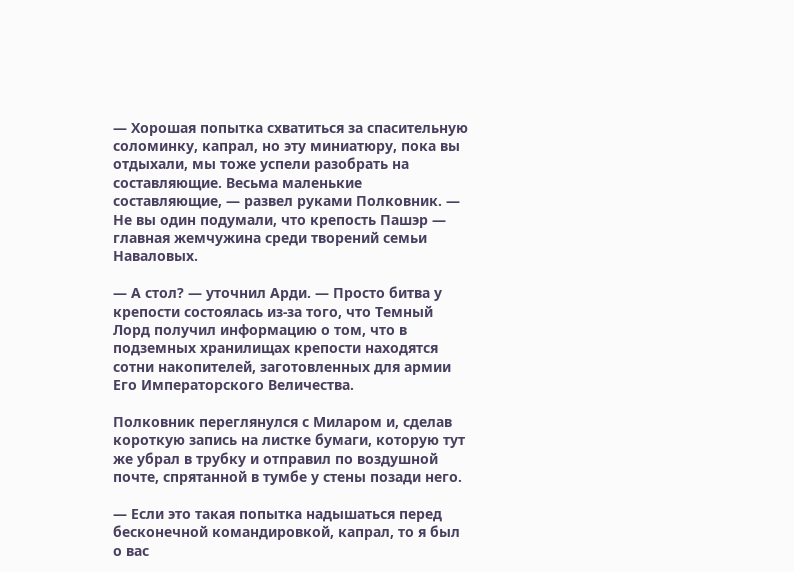— Хорошая попытка схватиться за спасительную соломинку, капрал, но эту миниатюру, пока вы отдыхали, мы тоже успели разобрать на составляющие. Весьма маленькие составляющие, — развел руками Полковник. — Не вы один подумали, что крепость Пашэр — главная жемчужина среди творений семьи Наваловых.

— А стол? — уточнил Арди. — Просто битва у крепости состоялась из-за того, что Темный Лорд получил информацию о том, что в подземных хранилищах крепости находятся сотни накопителей, заготовленных для армии Его Императорского Величества.

Полковник переглянулся с Миларом и, сделав короткую запись на листке бумаги, которую тут же убрал в трубку и отправил по воздушной почте, спрятанной в тумбе у стены позади него.

— Если это такая попытка надышаться перед бесконечной командировкой, капрал, то я был о вас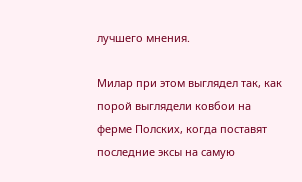лучшего мнения.

Милар при этом выглядел так, как порой выглядели ковбои на ферме Полских, когда поставят последние эксы на самую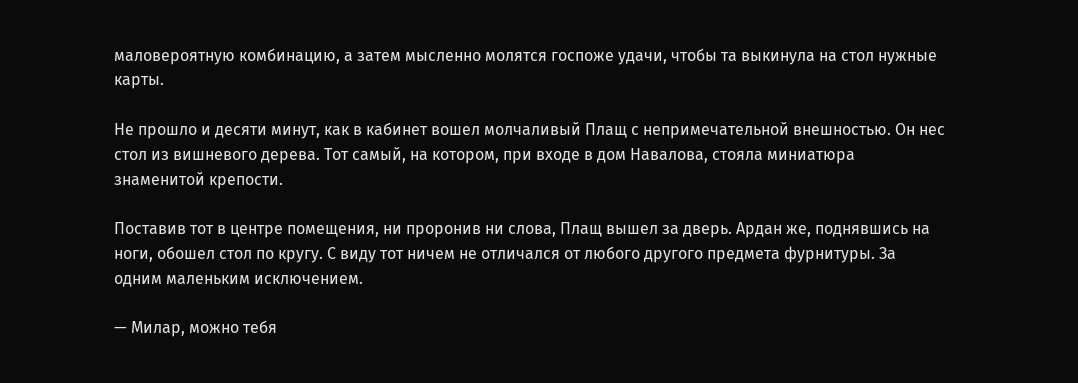маловероятную комбинацию, а затем мысленно молятся госпоже удачи, чтобы та выкинула на стол нужные карты.

Не прошло и десяти минут, как в кабинет вошел молчаливый Плащ с непримечательной внешностью. Он нес стол из вишневого дерева. Тот самый, на котором, при входе в дом Навалова, стояла миниатюра знаменитой крепости.

Поставив тот в центре помещения, ни проронив ни слова, Плащ вышел за дверь. Ардан же, поднявшись на ноги, обошел стол по кругу. С виду тот ничем не отличался от любого другого предмета фурнитуры. За одним маленьким исключением.

— Милар, можно тебя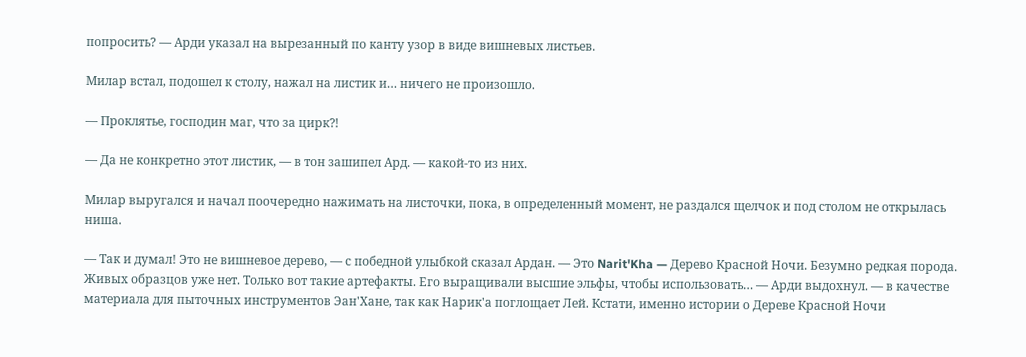попросить? — Арди указал на вырезанный по канту узор в виде вишневых листьев.

Милар встал, подошел к столу, нажал на листик и… ничего не произошло.

— Проклятье, господин маг, что за цирк⁈

— Да не конкретно этот листик, — в тон зашипел Ард. — какой-то из них.

Милар выругался и начал поочередно нажимать на листочки, пока, в определенный момент, не раздался щелчок и под столом не открылась ниша.

— Так и думал! Это не вишневое дерево, — с победной улыбкой сказал Ардан. — Это Narit'Kha — Дерево Красной Ночи. Безумно редкая порода. Живых образцов уже нет. Только вот такие артефакты. Его выращивали высшие эльфы, чтобы использовать… — Арди выдохнул. — в качестве материала для пыточных инструментов Эан'Хане, так как Нарик'а поглощает Лей. Кстати, именно истории о Дереве Красной Ночи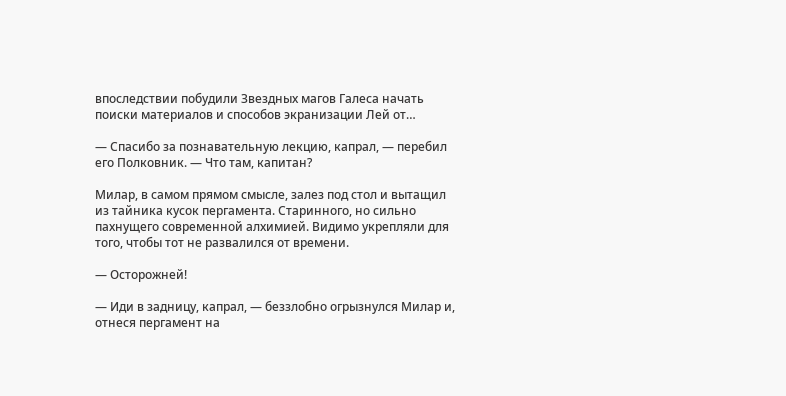впоследствии побудили Звездных магов Галеса начать поиски материалов и способов экранизации Лей от…

— Спасибо за познавательную лекцию, капрал, — перебил его Полковник. — Что там, капитан?

Милар, в самом прямом смысле, залез под стол и вытащил из тайника кусок пергамента. Старинного, но сильно пахнущего современной алхимией. Видимо укрепляли для того, чтобы тот не развалился от времени.

— Осторожней!

— Иди в задницу, капрал, — беззлобно огрызнулся Милар и, отнеся пергамент на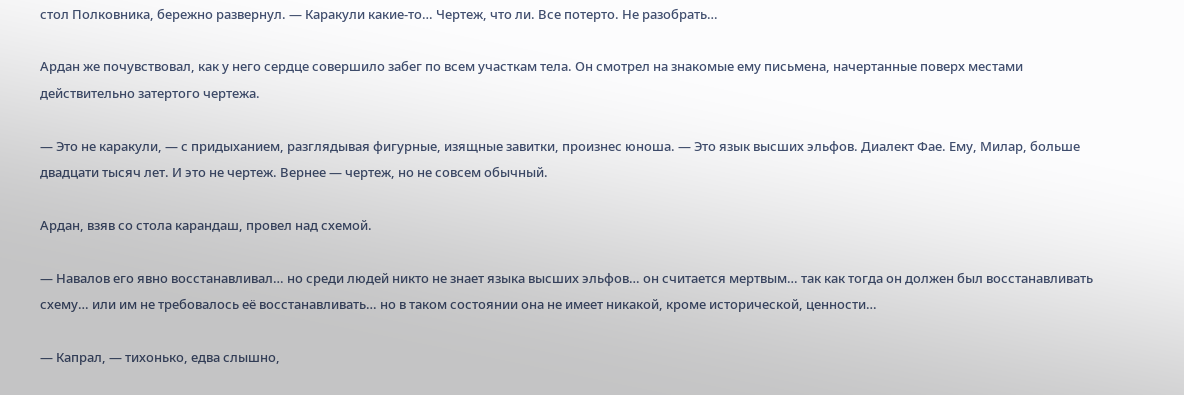стол Полковника, бережно развернул. — Каракули какие-то… Чертеж, что ли. Все потерто. Не разобрать…

Ардан же почувствовал, как у него сердце совершило забег по всем участкам тела. Он смотрел на знакомые ему письмена, начертанные поверх местами действительно затертого чертежа.

— Это не каракули, — с придыханием, разглядывая фигурные, изящные завитки, произнес юноша. — Это язык высших эльфов. Диалект Фае. Ему, Милар, больше двадцати тысяч лет. И это не чертеж. Вернее — чертеж, но не совсем обычный.

Ардан, взяв со стола карандаш, провел над схемой.

— Навалов его явно восстанавливал… но среди людей никто не знает языка высших эльфов… он считается мертвым… так как тогда он должен был восстанавливать схему… или им не требовалось её восстанавливать… но в таком состоянии она не имеет никакой, кроме исторической, ценности…

— Капрал, — тихонько, едва слышно,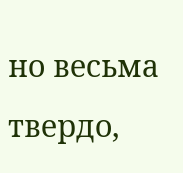но весьма твердо,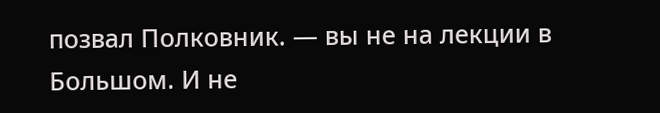позвал Полковник. — вы не на лекции в Большом. И не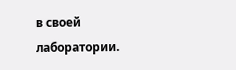в своей лаборатории.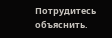Потрудитесь объяснить.